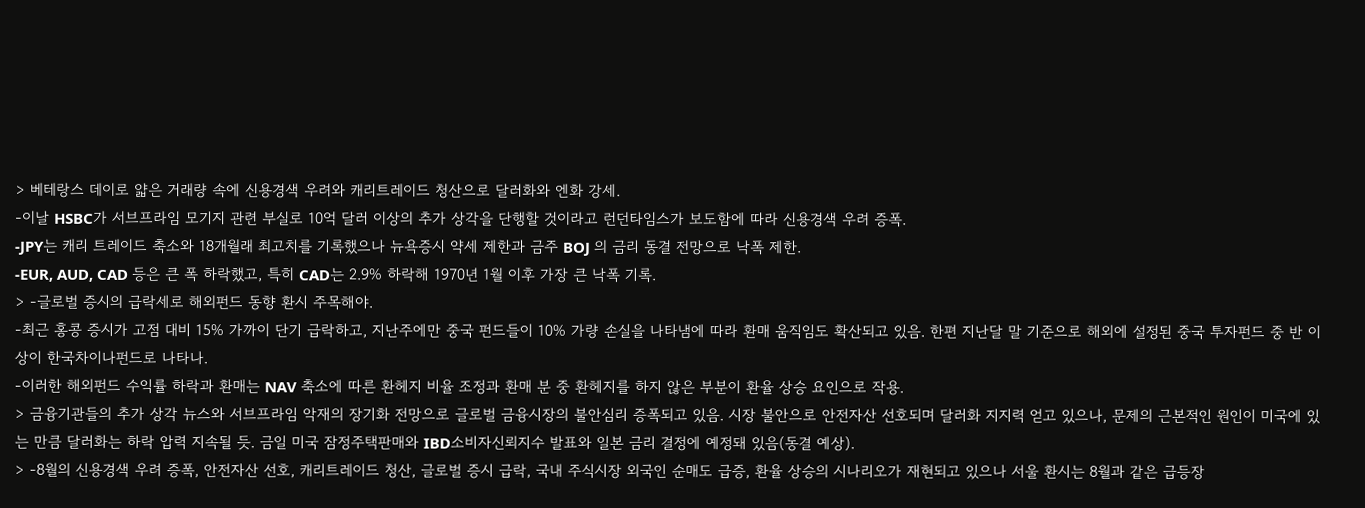> 베테랑스 데이로 얇은 거래량 속에 신용경색 우려와 캐리트레이드 청산으로 달러화와 엔화 강세.
-이날 HSBC가 서브프라임 모기지 관련 부실로 10억 달러 이상의 추가 상각을 단행할 것이라고 런던타임스가 보도함에 따라 신용경색 우려 증폭.
-JPY는 캐리 트레이드 축소와 18개월래 최고치를 기록했으나 뉴욕증시 약세 제한과 금주 BOJ 의 금리 동결 전망으로 낙폭 제한.
-EUR, AUD, CAD 등은 큰 폭 하락했고, 특히 CAD는 2.9% 하락해 1970년 1월 이후 가장 큰 낙폭 기록.
> -글로벌 증시의 급락세로 해외펀드 동향 환시 주목해야.
-최근 홍콩 증시가 고점 대비 15% 가까이 단기 급락하고, 지난주에만 중국 펀드들이 10% 가량 손실을 나타냄에 따라 환매 움직임도 확산되고 있음. 한편 지난달 말 기준으로 해외에 설정된 중국 투자펀드 중 반 이상이 한국차이나펀드로 나타나.
-이러한 해외펀드 수익률 하락과 환매는 NAV 축소에 따른 환헤지 비율 조정과 환매 분 중 환헤지를 하지 않은 부분이 환율 상승 요인으로 작용.
> 금융기관들의 추가 상각 뉴스와 서브프라임 악재의 장기화 전망으로 글로벌 금융시장의 불안심리 증폭되고 있음. 시장 불안으로 안전자산 선호되며 달러화 지지력 얻고 있으나, 문제의 근본적인 원인이 미국에 있는 만큼 달러화는 하락 압력 지속될 듯. 금일 미국 잠정주택판매와 IBD소비자신뢰지수 발표와 일본 금리 결정에 예정돼 있음(동결 예상).
> -8월의 신용경색 우려 증폭, 안전자산 선호, 캐리트레이드 청산, 글로벌 증시 급락, 국내 주식시장 외국인 순매도 급증, 환율 상승의 시나리오가 재현되고 있으나 서울 환시는 8월과 같은 급등장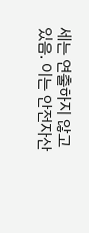세는 연출하지 않고 있음. 이는 안전자산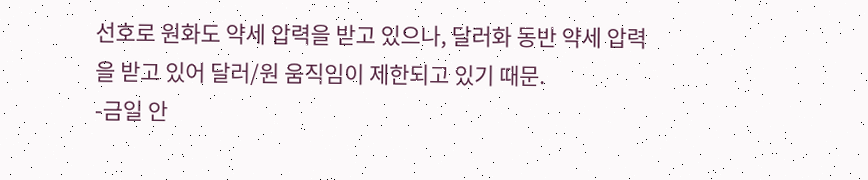선호로 원화도 약세 압력을 받고 있으나, 달러화 동반 약세 압력을 받고 있어 달러/원 움직임이 제한되고 있기 때문.
-금일 안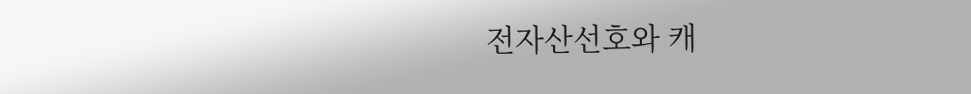전자산선호와 캐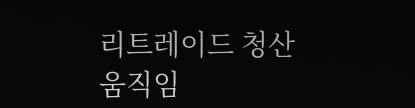리트레이드 청산 움직임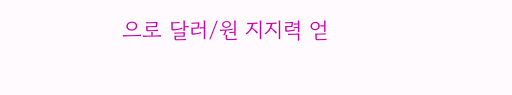으로 달러/원 지지력 얻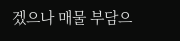겠으나 매물 부담으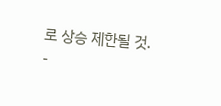로 상승 제한될 것.
-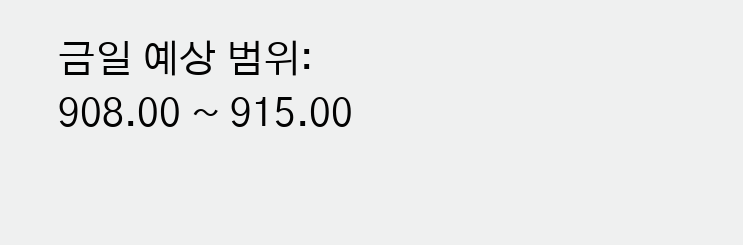금일 예상 범위: 908.00 ~ 915.00